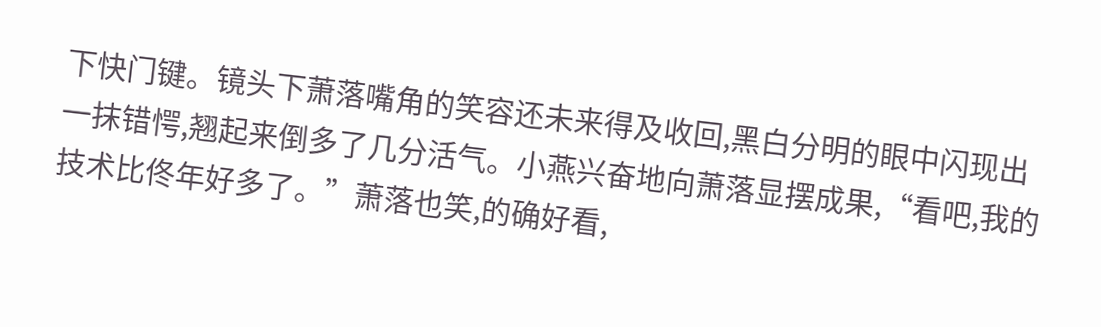下快门键。镜头下萧落嘴角的笑容还未来得及收回,黑白分明的眼中闪现出一抹错愕,翘起来倒多了几分活气。小燕兴奋地向萧落显摆成果,“看吧,我的技术比佟年好多了。”萧落也笑,的确好看,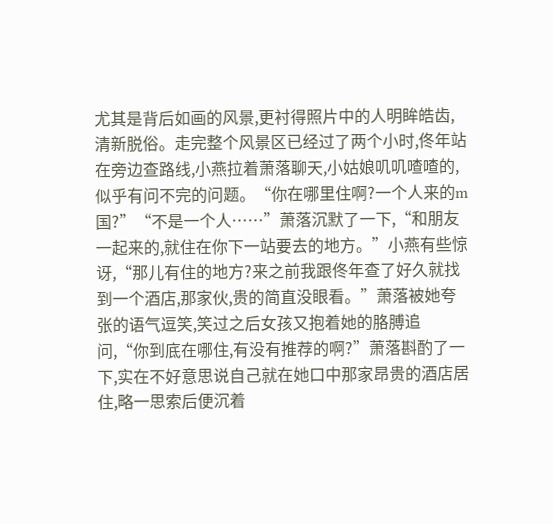尤其是背后如画的风景,更衬得照片中的人明眸皓齿,清新脱俗。走完整个风景区已经过了两个小时,佟年站在旁边查路线,小燕拉着萧落聊天,小姑娘叽叽喳喳的,似乎有问不完的问题。“你在哪里住啊?一个人来的m国?”“不是一个人……”萧落沉默了一下,“和朋友一起来的,就住在你下一站要去的地方。”小燕有些惊讶,“那儿有住的地方?来之前我跟佟年查了好久就找到一个酒店,那家伙,贵的简直没眼看。”萧落被她夸张的语气逗笑,笑过之后女孩又抱着她的胳膊追问,“你到底在哪住,有没有推荐的啊?”萧落斟酌了一下,实在不好意思说自己就在她口中那家昂贵的酒店居住,略一思索后便沉着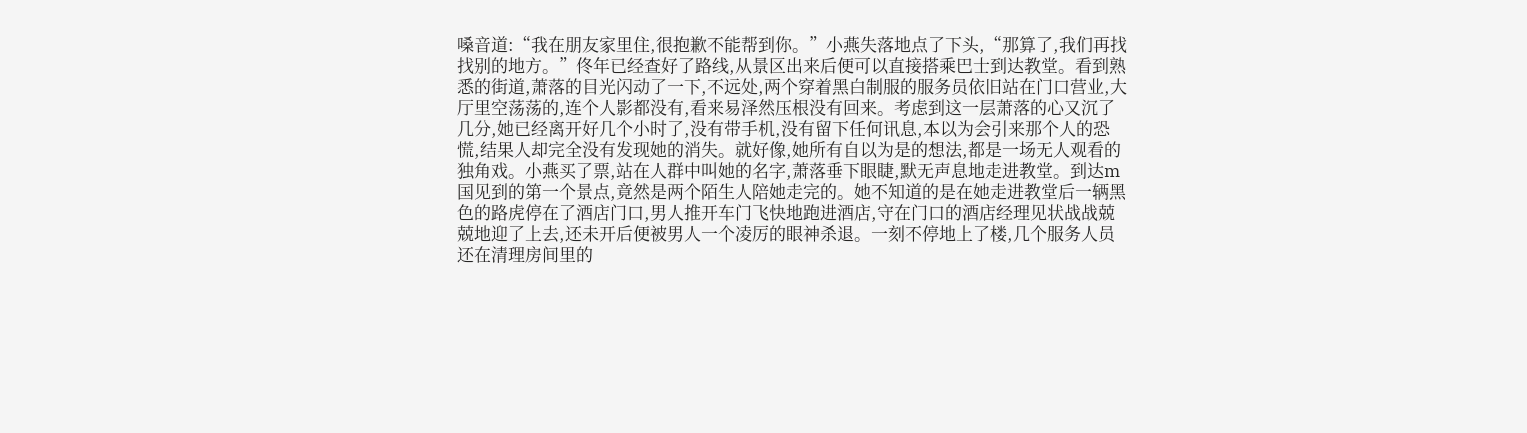嗓音道:“我在朋友家里住,很抱歉不能帮到你。”小燕失落地点了下头,“那算了,我们再找找别的地方。”佟年已经查好了路线,从景区出来后便可以直接搭乘巴士到达教堂。看到熟悉的街道,萧落的目光闪动了一下,不远处,两个穿着黑白制服的服务员依旧站在门口营业,大厅里空荡荡的,连个人影都没有,看来易泽然压根没有回来。考虑到这一层萧落的心又沉了几分,她已经离开好几个小时了,没有带手机,没有留下任何讯息,本以为会引来那个人的恐慌,结果人却完全没有发现她的消失。就好像,她所有自以为是的想法,都是一场无人观看的独角戏。小燕买了票,站在人群中叫她的名字,萧落垂下眼睫,默无声息地走进教堂。到达m国见到的第一个景点,竟然是两个陌生人陪她走完的。她不知道的是在她走进教堂后一辆黑色的路虎停在了酒店门口,男人推开车门飞快地跑进酒店,守在门口的酒店经理见状战战兢兢地迎了上去,还未开后便被男人一个凌厉的眼神杀退。一刻不停地上了楼,几个服务人员还在清理房间里的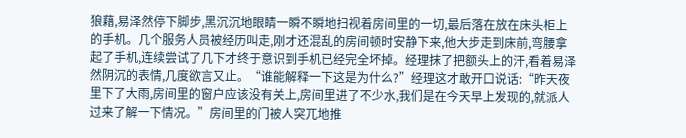狼藉,易泽然停下脚步,黑沉沉地眼睛一瞬不瞬地扫视着房间里的一切,最后落在放在床头柜上的手机。几个服务人员被经历叫走,刚才还混乱的房间顿时安静下来,他大步走到床前,弯腰拿起了手机,连续尝试了几下才终于意识到手机已经完全坏掉。经理抹了把额头上的汗,看着易泽然阴沉的表情,几度欲言又止。“谁能解释一下这是为什么?”经理这才敢开口说话:“昨天夜里下了大雨,房间里的窗户应该没有关上,房间里进了不少水,我们是在今天早上发现的,就派人过来了解一下情况。”房间里的门被人突兀地推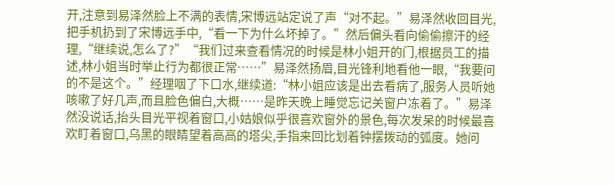开,注意到易泽然脸上不满的表情,宋博远站定说了声“对不起。”易泽然收回目光,把手机扔到了宋博远手中,“看一下为什么坏掉了。”然后偏头看向偷偷擦汗的经理,“继续说,怎么了?”“我们过来查看情况的时候是林小姐开的门,根据员工的描述,林小姐当时举止行为都很正常……”易泽然扬眉,目光锋利地看他一眼,“我要问的不是这个。”经理咽了下口水,继续道:“林小姐应该是出去看病了,服务人员听她咳嗽了好几声,而且脸色偏白,大概……是昨天晚上睡觉忘记关窗户冻着了。”易泽然没说话,抬头目光平视着窗口,小姑娘似乎很喜欢窗外的景色,每次发呆的时候最喜欢盯着窗口,乌黑的眼睛望着高高的塔尖,手指来回比划着钟摆拨动的弧度。她问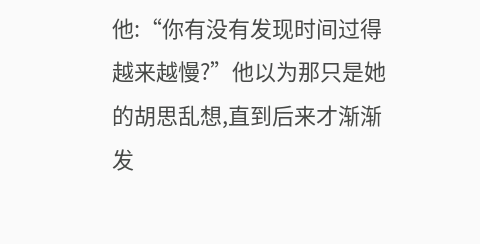他:“你有没有发现时间过得越来越慢?”他以为那只是她的胡思乱想,直到后来才渐渐发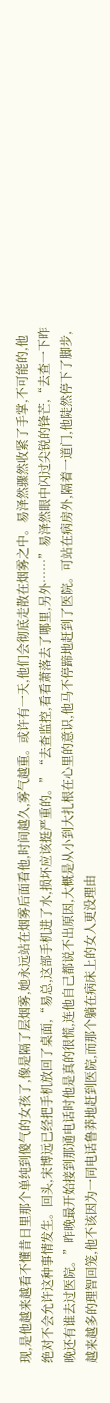现,是他越来越看不懂昔日里那个单纯到傻气的女孩了,像是隔了层烟雾,她永远站在烟雾后面看他,时间越久,雾气越重。或许有一天,他们会彻底走散在烟雾之中。易泽然骤然收紧了手掌,不可能的,他绝对不会允许这种事情发生。回头,宋博远已经把手机放回了桌面,“易总,这部手机进了水,损坏应该挺严重的。”“去查监控,看看萧落去了哪里,另外……”易泽然眼中闪过尖锐的锋芒,“去查一下昨晚还有谁去过医院。”昨晚最开始接到那通电话时他是真的很慌,连他自己都说不出原因,大概是从小到大扎根在心里的意识,他马不停蹄地赶到了医院。可站在病房外,隔着一道门,他陡然停下了脚步,越来越多的理智回笼,他不该因为一同电话鲁莽地赶到医院,而那个躺在病床上的女人更没理由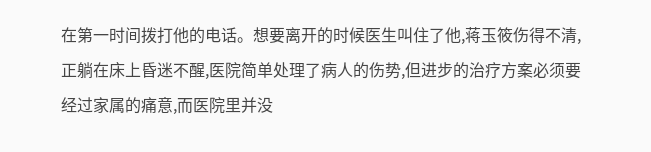在第一时间拨打他的电话。想要离开的时候医生叫住了他,蒋玉筱伤得不清,正躺在床上昏迷不醒,医院简单处理了病人的伤势,但进步的治疗方案必须要经过家属的痛意,而医院里并没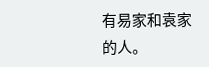有易家和袁家的人。